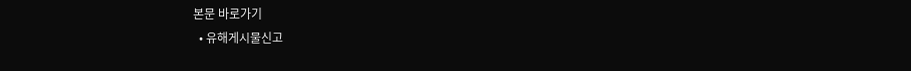본문 바로가기
  • 유해게시물신고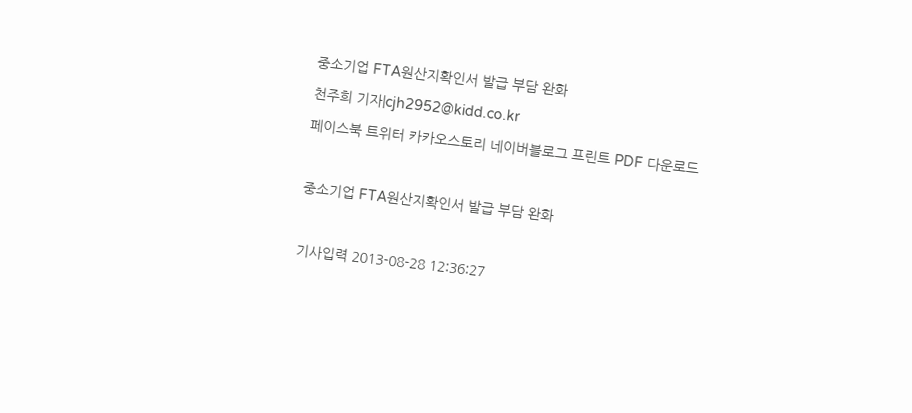중소기업 FTA원산지확인서 발급 부담 완화
천주희 기자|cjh2952@kidd.co.kr
페이스북 트위터 카카오스토리 네이버블로그 프린트 PDF 다운로드

중소기업 FTA원산지확인서 발급 부담 완화

기사입력 2013-08-28 12:36:27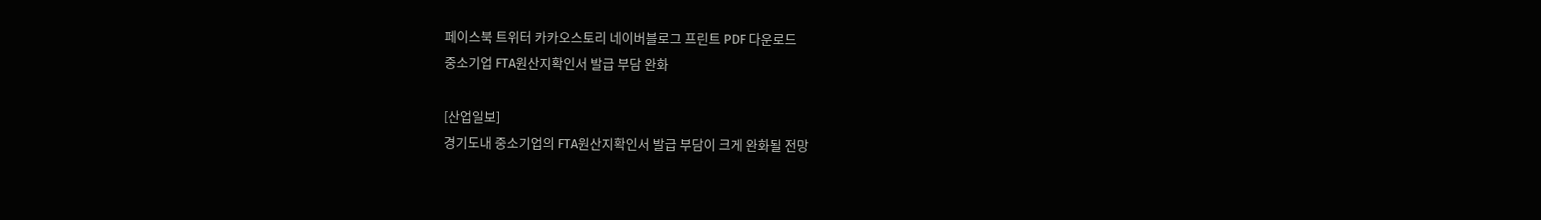페이스북 트위터 카카오스토리 네이버블로그 프린트 PDF 다운로드
중소기업 FTA원산지확인서 발급 부담 완화

[산업일보]
경기도내 중소기업의 FTA원산지확인서 발급 부담이 크게 완화될 전망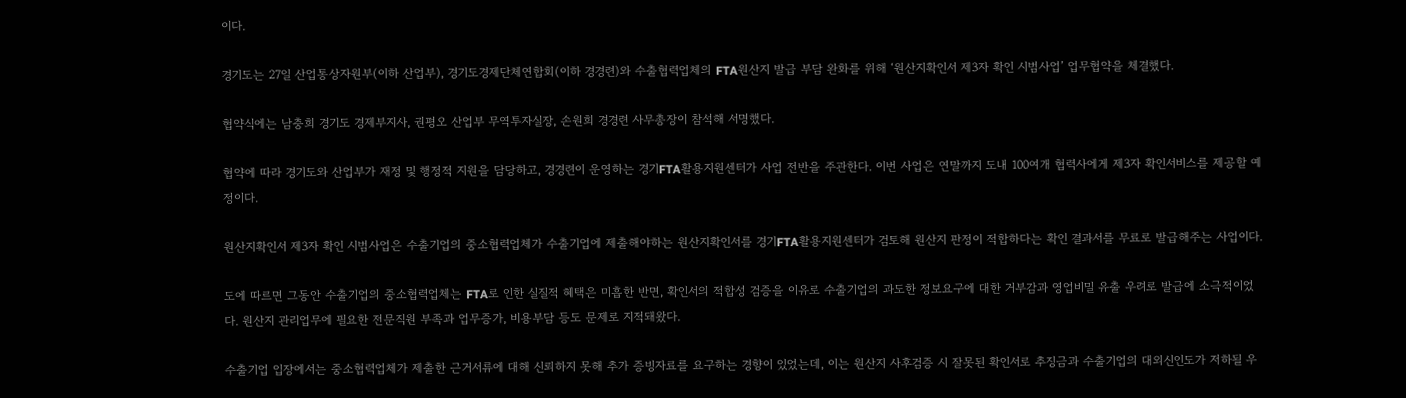이다.

경기도는 27일 산업통상자원부(이하 산업부), 경기도경제단체연합회(이하 경경련)와 수출협력업체의 FTA원산지 발급 부담 완화를 위해 ‘원산지확인서 제3자 확인 시범사업’ 업무협약을 체결했다.

협약식에는 남충희 경기도 경제부지사, 권평오 산업부 무역투자실장, 손원희 경경련 사무총장이 참석해 서명했다.

협약에 따라 경기도와 산업부가 재정 및 행정적 지원을 담당하고, 경경련이 운영하는 경기FTA활용지원센터가 사업 전반을 주관한다. 이번 사업은 연말까지 도내 100여개 협력사에게 제3자 확인서비스를 제공할 예정이다.

원산지확인서 제3자 확인 시범사업은 수출기업의 중소협력업체가 수출기업에 제출해야하는 원산지확인서를 경기FTA활용지원센터가 검토해 원산지 판정이 적합하다는 확인 결과서를 무료로 발급해주는 사업이다.

도에 따르면 그동안 수출기업의 중소협력업체는 FTA로 인한 실질적 혜택은 미흡한 반면, 확인서의 적합성 검증을 이유로 수출기업의 과도한 정보요구에 대한 거부감과 영업비밀 유출 우려로 발급에 소극적이었다. 원산지 관리업무에 필요한 전문직원 부족과 업무증가, 비용부담 등도 문제로 지적돼왔다.

수출기업 입장에서는 중소협력업체가 제출한 근거서류에 대해 신뢰하지 못해 추가 증빙자료를 요구하는 경향이 있었는데, 이는 원산지 사후검증 시 잘못된 확인서로 추징금과 수출기업의 대외신인도가 저하될 우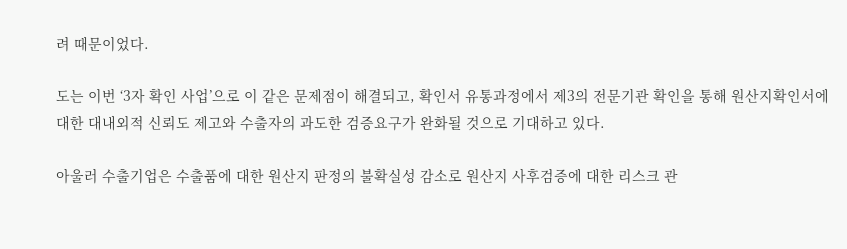려 때문이었다.

도는 이번 ‘3자 확인 사업’으로 이 같은 문제점이 해결되고, 확인서 유통과정에서 제3의 전문기관 확인을 통해 원산지확인서에 대한 대내외적 신뢰도 제고와 수출자의 과도한 검증요구가 완화될 것으로 기대하고 있다.

아울러 수출기업은 수출품에 대한 원산지 판정의 불확실성 감소로 원산지 사후검증에 대한 리스크 관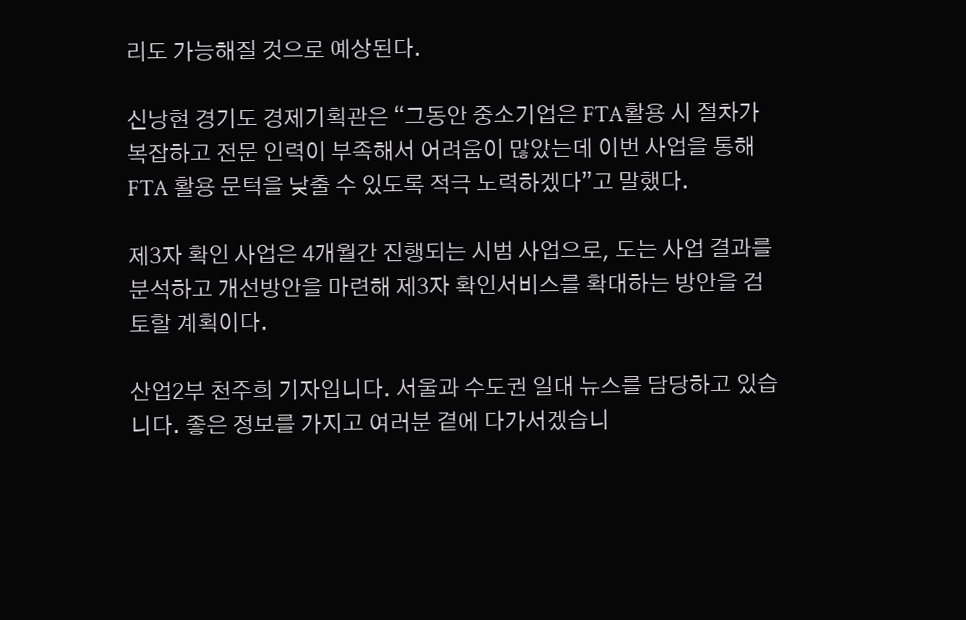리도 가능해질 것으로 예상된다.

신낭현 경기도 경제기획관은 “그동안 중소기업은 FTA활용 시 절차가 복잡하고 전문 인력이 부족해서 어려움이 많았는데 이번 사업을 통해 FTA 활용 문턱을 낮출 수 있도록 적극 노력하겠다”고 말했다.

제3자 확인 사업은 4개월간 진행되는 시범 사업으로, 도는 사업 결과를 분석하고 개선방안을 마련해 제3자 확인서비스를 확대하는 방안을 검토할 계획이다.

산업2부 천주희 기자입니다. 서울과 수도권 일대 뉴스를 담당하고 있습니다. 좋은 정보를 가지고 여러분 곁에 다가서겠습니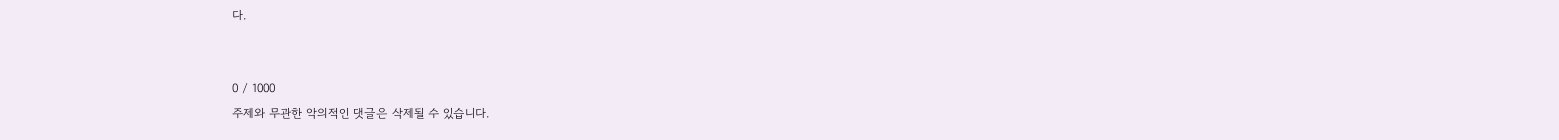다.


0 / 1000
주제와 무관한 악의적인 댓글은 삭제될 수 있습니다.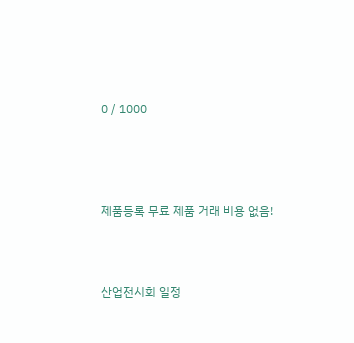0 / 1000




제품등록 무료 제품 거래 비용 없음!



산업전시회 일정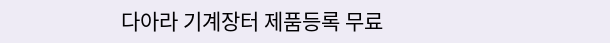다아라 기계장터 제품등록 무료